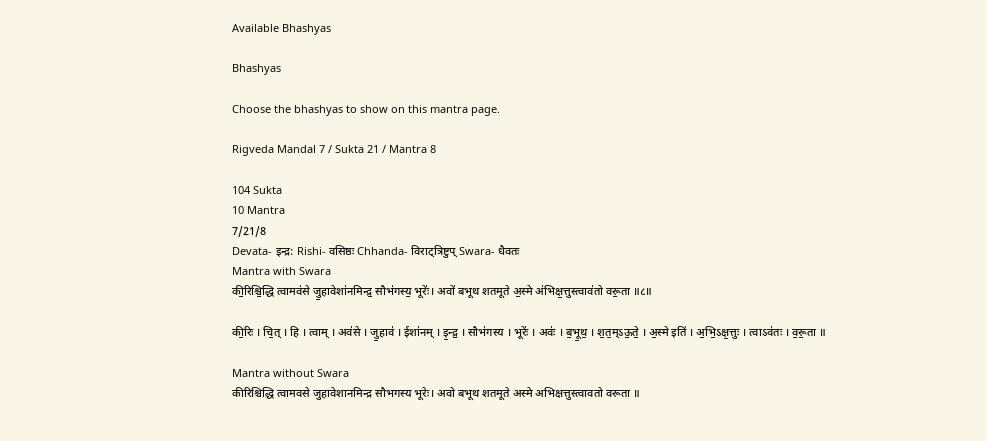Available Bhashyas

Bhashyas

Choose the bhashyas to show on this mantra page.

Rigveda Mandal 7 / Sukta 21 / Mantra 8

104 Sukta
10 Mantra
7/21/8
Devata- इन्द्र: Rishi- वसिष्ठः Chhanda- विराट्त्रिष्टुप् Swara- धैवतः
Mantra with Swara
की॒रिश्चि॒द्धि त्वामव॑से जु॒हावेशा॑नमिन्द्र॒ सौभ॑गस्य॒ भूरेः॑। अवो॑ बभूथ शतमूते अ॒स्मे अ॑भिक्ष॒त्तुस्त्वाव॑तो वरू॒ता ॥८॥

की॒रिः । चि॒त् । हि । त्वाम् । अव॑से । जु॒हाव॑ । ईशा॑नम् । इ॒न्द्र॒ । सौभ॑गस्य । भूरेः॑ । अवः॑ । ब॒भू॒थ॒ । श॒त॒म्ऽऊ॒ते॒ । अ॒स्मे इति॑ । अ॒भि॒ऽक्ष॒त्तुः । त्वाऽव॑तः । व॒रू॒ता ॥

Mantra without Swara
कीरिश्चिद्धि त्वामवसे जुहावेशानमिन्द्र सौभगस्य भूरेः। अवो बभूथ शतमूते अस्मे अभिक्षत्तुस्त्वावतो वरूता ॥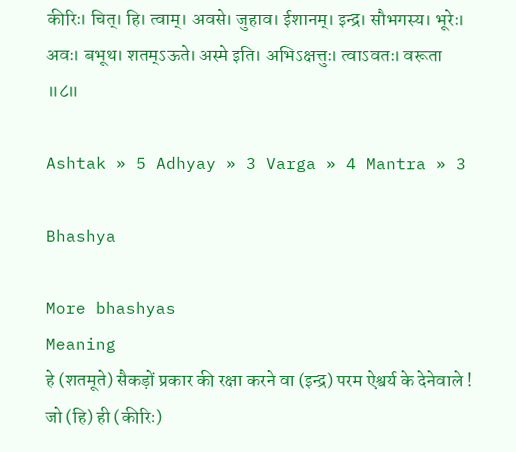कीरिः। चित्। हि। त्वाम्। अवसे। जुहाव। ईशानम्। इन्द्र। सौभगस्य। भूरेः। अवः। बभूथ। शतम्ऽऊते। अस्मे इति। अभिऽक्षत्तुः। त्वाऽवतः। वरूता ॥८॥

Ashtak » 5 Adhyay » 3 Varga » 4 Mantra » 3

Bhashya

More bhashyas
Meaning
हे (शतमूते) सैकड़ों प्रकार की रक्षा करने वा (इन्द्र) परम ऐश्वर्य के देनेवाले ! जो (हि) ही (कीरिः)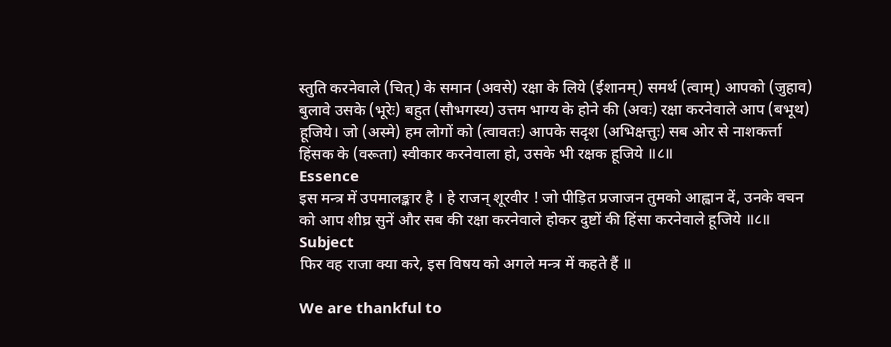स्तुति करनेवाले (चित्) के समान (अवसे) रक्षा के लिये (ईशानम्) समर्थ (त्वाम्) आपको (जुहाव) बुलावे उसके (भूरेः) बहुत (सौभगस्य) उत्तम भाग्य के होने की (अवः) रक्षा करनेवाले आप (बभूथ) हूजिये। जो (अस्मे) हम लोगों को (त्वावतः) आपके सदृश (अभिक्षत्तुः) सब ओर से नाशकर्त्ता हिंसक के (वरूता) स्वीकार करनेवाला हो, उसके भी रक्षक हूजिये ॥८॥
Essence
इस मन्त्र में उपमालङ्कार है । हे राजन् शूरवीर ! जो पीड़ित प्रजाजन तुमको आह्वान दें, उनके वचन को आप शीघ्र सुनें और सब की रक्षा करनेवाले होकर दुष्टों की हिंसा करनेवाले हूजिये ॥८॥
Subject
फिर वह राजा क्या करे, इस विषय को अगले मन्त्र में कहते हैं ॥

We are thankful to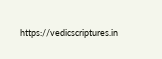https://vedicscriptures.in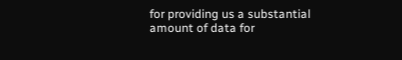for providing us a substantial amount of data for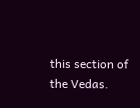this section of the Vedas.